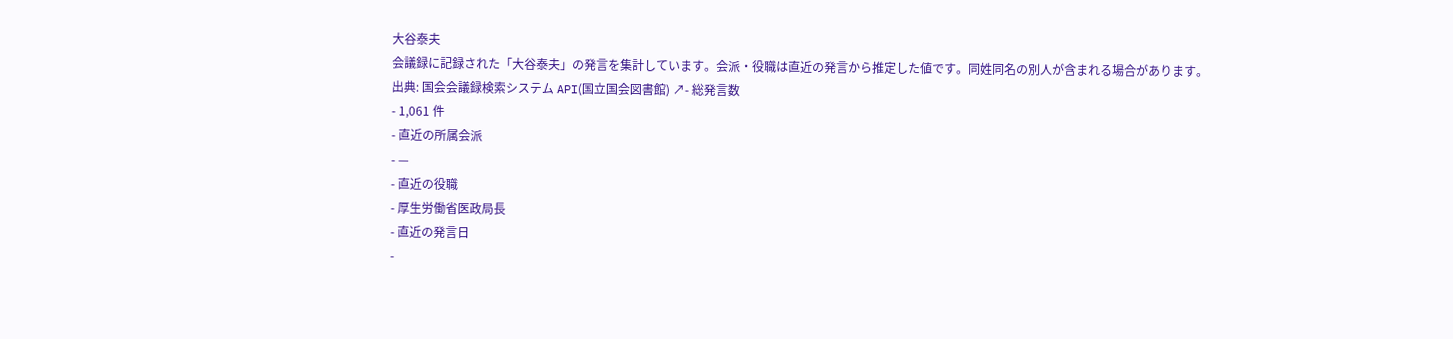大谷泰夫
会議録に記録された「大谷泰夫」の発言を集計しています。会派・役職は直近の発言から推定した値です。同姓同名の別人が含まれる場合があります。
出典: 国会会議録検索システム API(国立国会図書館) ↗- 総発言数
- 1,061 件
- 直近の所属会派
- —
- 直近の役職
- 厚生労働省医政局長
- 直近の発言日
-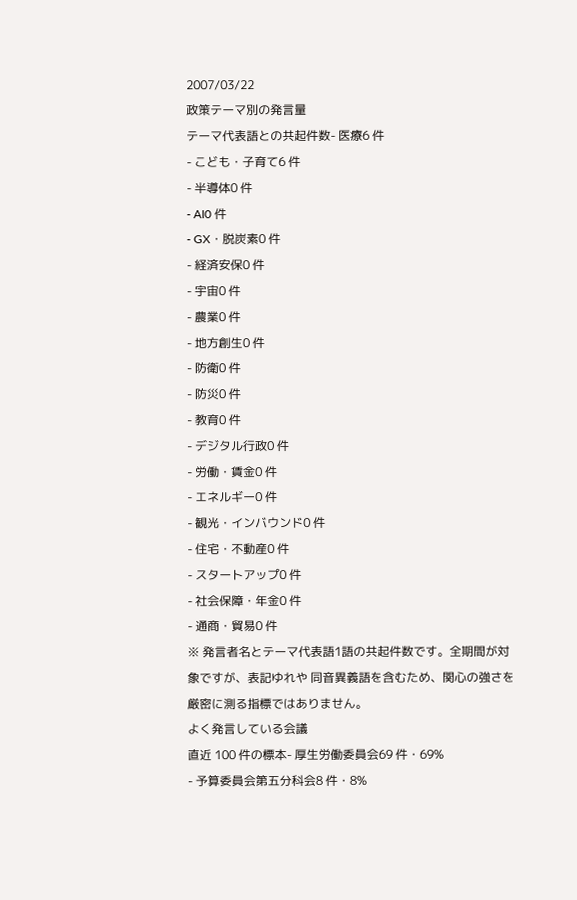2007/03/22
政策テーマ別の発言量
テーマ代表語との共起件数- 医療6 件
- こども・子育て6 件
- 半導体0 件
- AI0 件
- GX・脱炭素0 件
- 経済安保0 件
- 宇宙0 件
- 農業0 件
- 地方創生0 件
- 防衛0 件
- 防災0 件
- 教育0 件
- デジタル行政0 件
- 労働・賃金0 件
- エネルギー0 件
- 観光・インバウンド0 件
- 住宅・不動産0 件
- スタートアップ0 件
- 社会保障・年金0 件
- 通商・貿易0 件
※ 発言者名とテーマ代表語1語の共起件数です。全期間が対象ですが、表記ゆれや 同音異義語を含むため、関心の強さを厳密に測る指標ではありません。
よく発言している会議
直近 100 件の標本- 厚生労働委員会69 件・69%
- 予算委員会第五分科会8 件・8%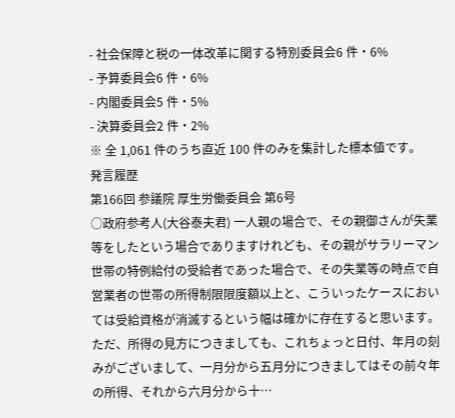- 社会保障と税の一体改革に関する特別委員会6 件・6%
- 予算委員会6 件・6%
- 内閣委員会5 件・5%
- 決算委員会2 件・2%
※ 全 1,061 件のうち直近 100 件のみを集計した標本値です。
発言履歴
第166回 参議院 厚生労働委員会 第6号
○政府参考人(大谷泰夫君) 一人親の場合で、その親御さんが失業等をしたという場合でありますけれども、その親がサラリーマン世帯の特例給付の受給者であった場合で、その失業等の時点で自営業者の世帯の所得制限限度額以上と、こういったケースにおいては受給資格が消滅するという幅は確かに存在すると思います。 ただ、所得の見方につきましても、これちょっと日付、年月の刻みがございまして、一月分から五月分につきましてはその前々年の所得、それから六月分から十…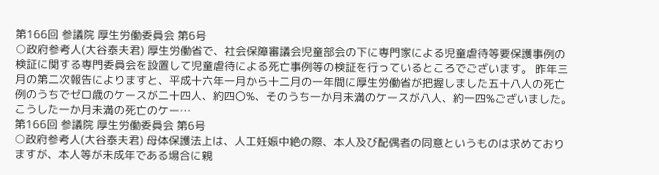第166回 参議院 厚生労働委員会 第6号
○政府参考人(大谷泰夫君) 厚生労働省で、社会保障審議会児童部会の下に専門家による児童虐待等要保護事例の検証に関する専門委員会を設置して児童虐待による死亡事例等の検証を行っているところでございます。 昨年三月の第二次報告によりますと、平成十六年一月から十二月の一年間に厚生労働省が把握しました五十八人の死亡例のうちでゼロ歳のケースが二十四人、約四〇%、そのうち一か月未満のケースが八人、約一四%ございました。 こうした一か月未満の死亡のケー…
第166回 参議院 厚生労働委員会 第6号
○政府参考人(大谷泰夫君) 母体保護法上は、人工妊娠中絶の際、本人及び配偶者の同意というものは求めておりますが、本人等が未成年である場合に親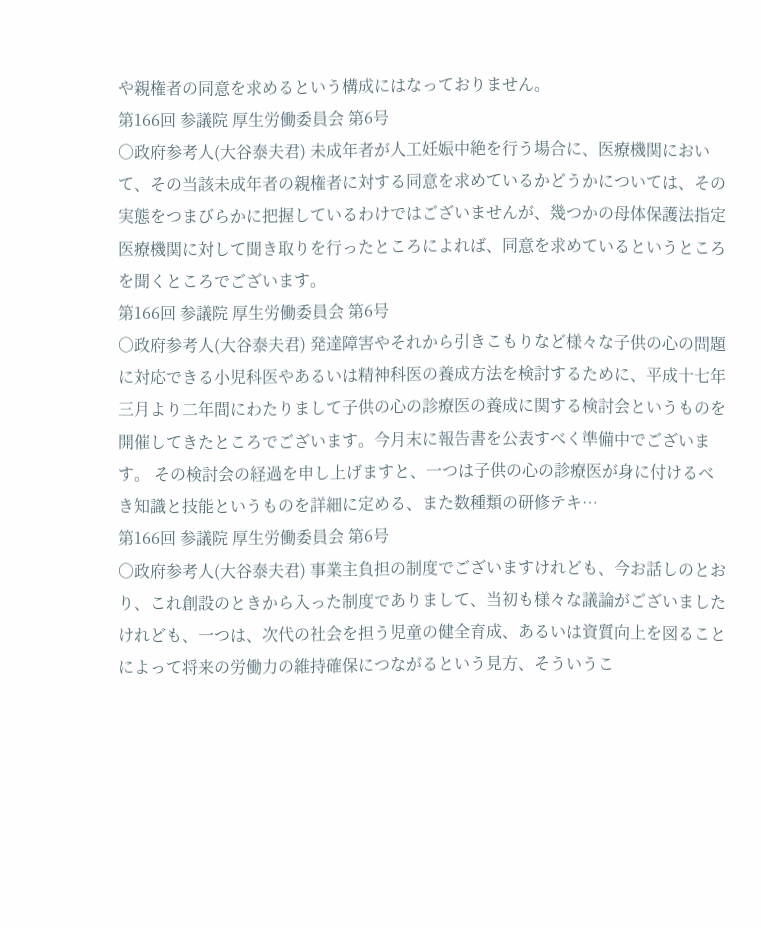や親権者の同意を求めるという構成にはなっておりません。
第166回 参議院 厚生労働委員会 第6号
○政府参考人(大谷泰夫君) 未成年者が人工妊娠中絶を行う場合に、医療機関において、その当該未成年者の親権者に対する同意を求めているかどうかについては、その実態をつまびらかに把握しているわけではございませんが、幾つかの母体保護法指定医療機関に対して聞き取りを行ったところによれば、同意を求めているというところを聞くところでございます。
第166回 参議院 厚生労働委員会 第6号
○政府参考人(大谷泰夫君) 発達障害やそれから引きこもりなど様々な子供の心の問題に対応できる小児科医やあるいは精神科医の養成方法を検討するために、平成十七年三月より二年間にわたりまして子供の心の診療医の養成に関する検討会というものを開催してきたところでございます。今月末に報告書を公表すべく準備中でございます。 その検討会の経過を申し上げますと、一つは子供の心の診療医が身に付けるべき知識と技能というものを詳細に定める、また数種類の研修テキ…
第166回 参議院 厚生労働委員会 第6号
○政府参考人(大谷泰夫君) 事業主負担の制度でございますけれども、今お話しのとおり、これ創設のときから入った制度でありまして、当初も様々な議論がございましたけれども、一つは、次代の社会を担う児童の健全育成、あるいは資質向上を図ることによって将来の労働力の維持確保につながるという見方、そういうこ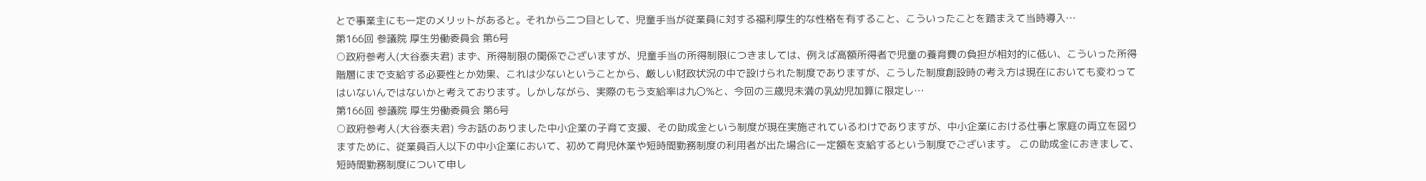とで事業主にも一定のメリットがあると。それから二つ目として、児童手当が従業員に対する福利厚生的な性格を有すること、こういったことを踏まえて当時導入…
第166回 参議院 厚生労働委員会 第6号
○政府参考人(大谷泰夫君) まず、所得制限の関係でございますが、児童手当の所得制限につきましては、例えば高額所得者で児童の養育費の負担が相対的に低い、こういった所得階層にまで支給する必要性とか効果、これは少ないということから、厳しい財政状況の中で設けられた制度でありますが、こうした制度創設時の考え方は現在においても変わってはいないんではないかと考えております。しかしながら、実際のもう支給率は九〇%と、今回の三歳児未満の乳幼児加算に限定し…
第166回 参議院 厚生労働委員会 第6号
○政府参考人(大谷泰夫君) 今お話のありました中小企業の子育て支援、その助成金という制度が現在実施されているわけでありますが、中小企業における仕事と家庭の両立を図りますために、従業員百人以下の中小企業において、初めて育児休業や短時間勤務制度の利用者が出た場合に一定額を支給するという制度でございます。 この助成金におきまして、短時間勤務制度について申し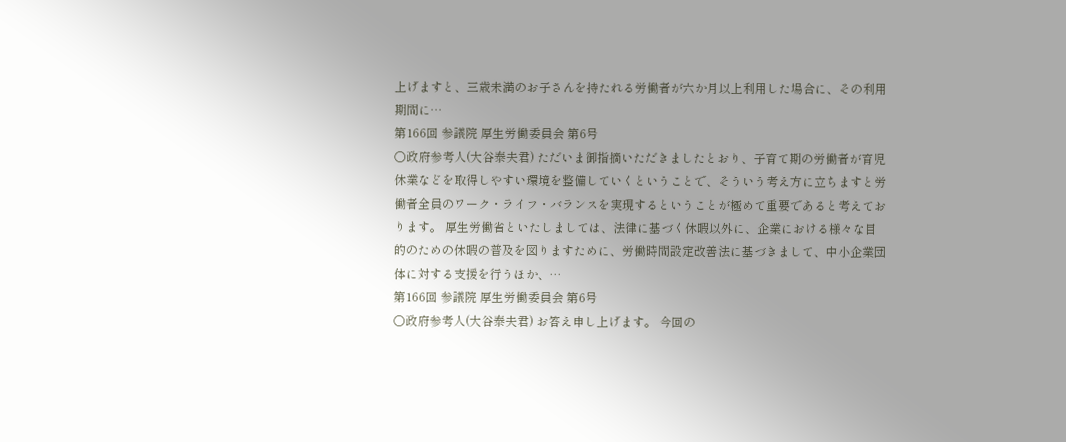上げますと、三歳未満のお子さんを持たれる労働者が六か月以上利用した場合に、その利用期間に…
第166回 参議院 厚生労働委員会 第6号
○政府参考人(大谷泰夫君) ただいま御指摘いただきましたとおり、子育て期の労働者が育児休業などを取得しやすい環境を整備していくということで、そういう考え方に立ちますと労働者全員のワーク・ライフ・バランスを実現するということが極めて重要であると考えております。 厚生労働省といたしましては、法律に基づく休暇以外に、企業における様々な目的のための休暇の普及を図りますために、労働時間設定改善法に基づきまして、中小企業団体に対する支援を行うほか、…
第166回 参議院 厚生労働委員会 第6号
○政府参考人(大谷泰夫君) お答え申し上げます。 今回の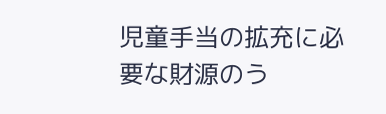児童手当の拡充に必要な財源のう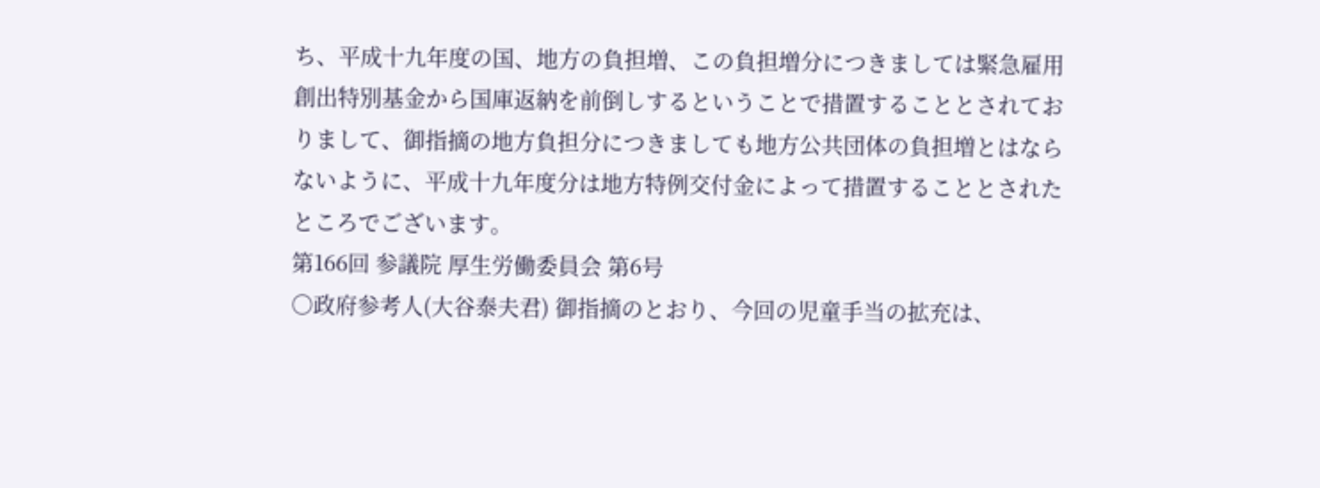ち、平成十九年度の国、地方の負担増、この負担増分につきましては緊急雇用創出特別基金から国庫返納を前倒しするということで措置することとされておりまして、御指摘の地方負担分につきましても地方公共団体の負担増とはならないように、平成十九年度分は地方特例交付金によって措置することとされたところでございます。
第166回 参議院 厚生労働委員会 第6号
○政府参考人(大谷泰夫君) 御指摘のとおり、今回の児童手当の拡充は、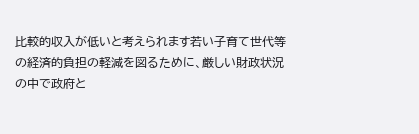比較的収入が低いと考えられます若い子育て世代等の経済的負担の軽減を図るために、厳しい財政状況の中で政府と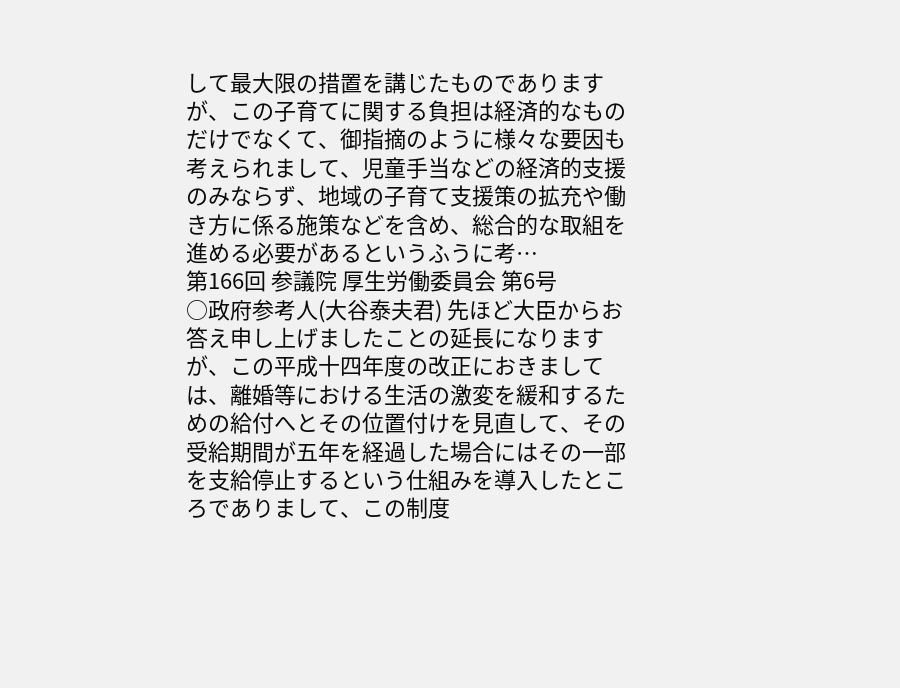して最大限の措置を講じたものでありますが、この子育てに関する負担は経済的なものだけでなくて、御指摘のように様々な要因も考えられまして、児童手当などの経済的支援のみならず、地域の子育て支援策の拡充や働き方に係る施策などを含め、総合的な取組を進める必要があるというふうに考…
第166回 参議院 厚生労働委員会 第6号
○政府参考人(大谷泰夫君) 先ほど大臣からお答え申し上げましたことの延長になりますが、この平成十四年度の改正におきましては、離婚等における生活の激変を緩和するための給付へとその位置付けを見直して、その受給期間が五年を経過した場合にはその一部を支給停止するという仕組みを導入したところでありまして、この制度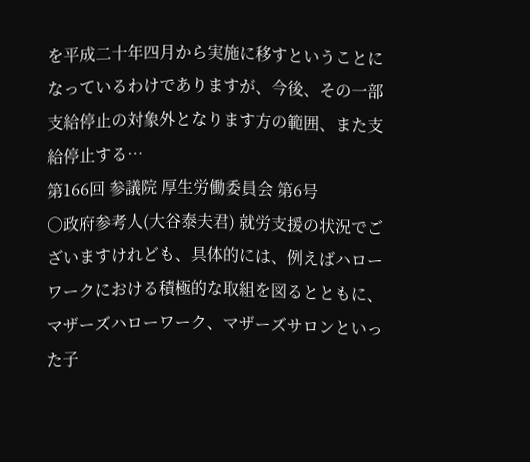を平成二十年四月から実施に移すということになっているわけでありますが、今後、その一部支給停止の対象外となります方の範囲、また支給停止する…
第166回 参議院 厚生労働委員会 第6号
○政府参考人(大谷泰夫君) 就労支援の状況でございますけれども、具体的には、例えばハローワークにおける積極的な取組を図るとともに、マザーズハローワーク、マザーズサロンといった子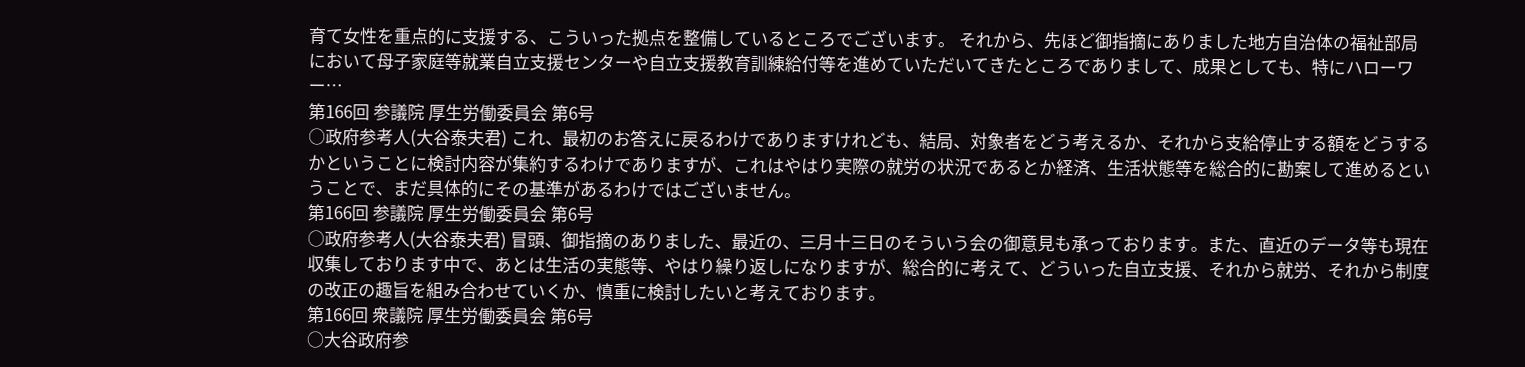育て女性を重点的に支援する、こういった拠点を整備しているところでございます。 それから、先ほど御指摘にありました地方自治体の福祉部局において母子家庭等就業自立支援センターや自立支援教育訓練給付等を進めていただいてきたところでありまして、成果としても、特にハローワー…
第166回 参議院 厚生労働委員会 第6号
○政府参考人(大谷泰夫君) これ、最初のお答えに戻るわけでありますけれども、結局、対象者をどう考えるか、それから支給停止する額をどうするかということに検討内容が集約するわけでありますが、これはやはり実際の就労の状況であるとか経済、生活状態等を総合的に勘案して進めるということで、まだ具体的にその基準があるわけではございません。
第166回 参議院 厚生労働委員会 第6号
○政府参考人(大谷泰夫君) 冒頭、御指摘のありました、最近の、三月十三日のそういう会の御意見も承っております。また、直近のデータ等も現在収集しております中で、あとは生活の実態等、やはり繰り返しになりますが、総合的に考えて、どういった自立支援、それから就労、それから制度の改正の趣旨を組み合わせていくか、慎重に検討したいと考えております。
第166回 衆議院 厚生労働委員会 第6号
○大谷政府参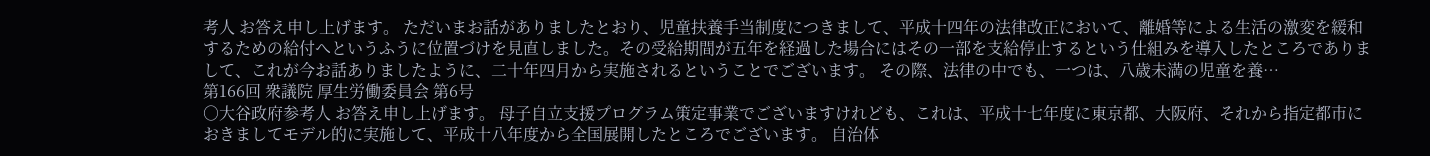考人 お答え申し上げます。 ただいまお話がありましたとおり、児童扶養手当制度につきまして、平成十四年の法律改正において、離婚等による生活の激変を緩和するための給付へというふうに位置づけを見直しました。その受給期間が五年を経過した場合にはその一部を支給停止するという仕組みを導入したところでありまして、これが今お話ありましたように、二十年四月から実施されるということでございます。 その際、法律の中でも、一つは、八歳未満の児童を養…
第166回 衆議院 厚生労働委員会 第6号
○大谷政府参考人 お答え申し上げます。 母子自立支援プログラム策定事業でございますけれども、これは、平成十七年度に東京都、大阪府、それから指定都市におきましてモデル的に実施して、平成十八年度から全国展開したところでございます。 自治体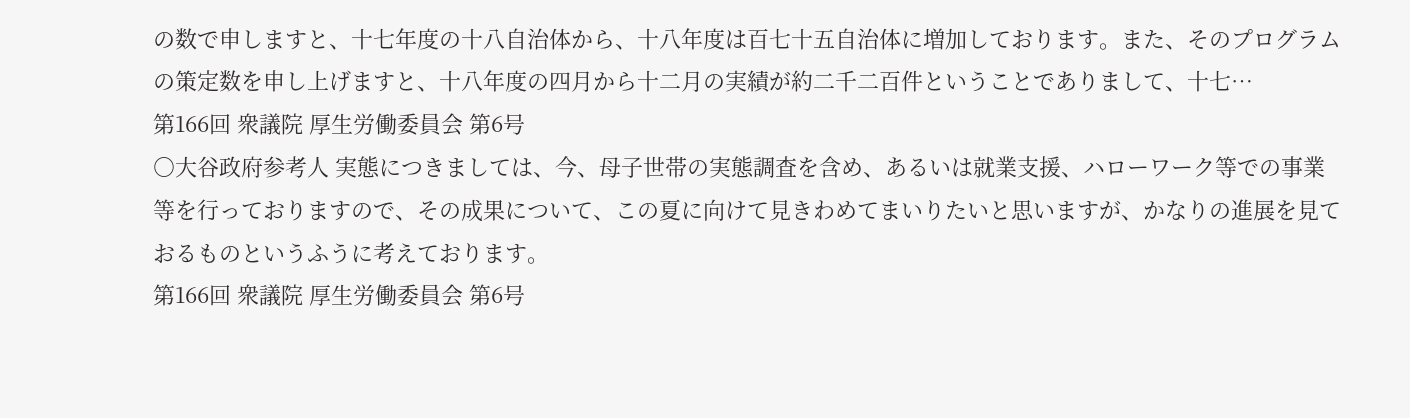の数で申しますと、十七年度の十八自治体から、十八年度は百七十五自治体に増加しております。また、そのプログラムの策定数を申し上げますと、十八年度の四月から十二月の実績が約二千二百件ということでありまして、十七…
第166回 衆議院 厚生労働委員会 第6号
○大谷政府参考人 実態につきましては、今、母子世帯の実態調査を含め、あるいは就業支援、ハローワーク等での事業等を行っておりますので、その成果について、この夏に向けて見きわめてまいりたいと思いますが、かなりの進展を見ておるものというふうに考えております。
第166回 衆議院 厚生労働委員会 第6号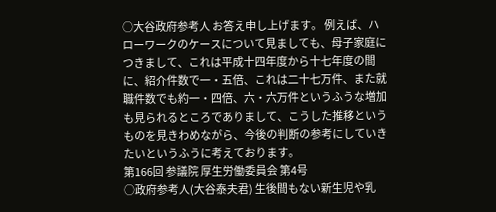○大谷政府参考人 お答え申し上げます。 例えば、ハローワークのケースについて見ましても、母子家庭につきまして、これは平成十四年度から十七年度の間に、紹介件数で一・五倍、これは二十七万件、また就職件数でも約一・四倍、六・六万件というふうな増加も見られるところでありまして、こうした推移というものを見きわめながら、今後の判断の参考にしていきたいというふうに考えております。
第166回 参議院 厚生労働委員会 第4号
○政府参考人(大谷泰夫君) 生後間もない新生児や乳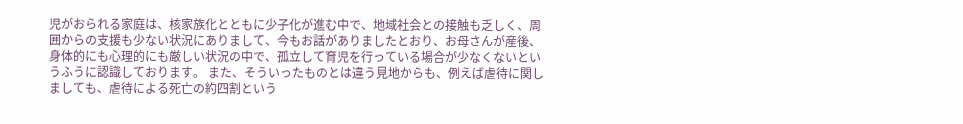児がおられる家庭は、核家族化とともに少子化が進む中で、地域社会との接触も乏しく、周囲からの支援も少ない状況にありまして、今もお話がありましたとおり、お母さんが産後、身体的にも心理的にも厳しい状況の中で、孤立して育児を行っている場合が少なくないというふうに認識しております。 また、そういったものとは違う見地からも、例えば虐待に関しましても、虐待による死亡の約四割という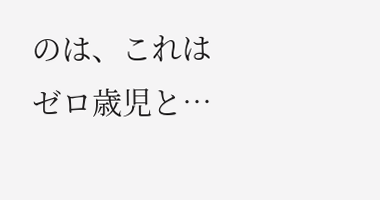のは、これはゼロ歳児と…